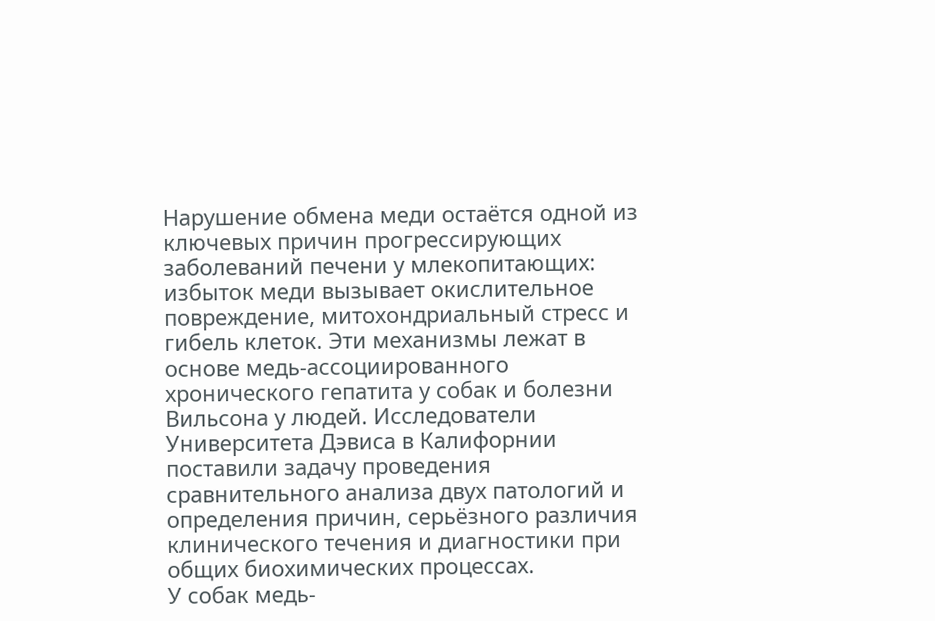Нарушение обмена меди остаётся одной из ключевых причин прогрессирующих заболеваний печени у млекопитающих: избыток меди вызывает окислительное повреждение, митохондриальный стресс и гибель клеток. Эти механизмы лежат в основе медь-ассоциированного хронического гепатита у собак и болезни Вильсона у людей. Исследователи Университета Дэвиса в Калифорнии поставили задачу проведения сравнительного анализа двух патологий и определения причин, серьёзного различия клинического течения и диагностики при общих биохимических процессах.
У собак медь-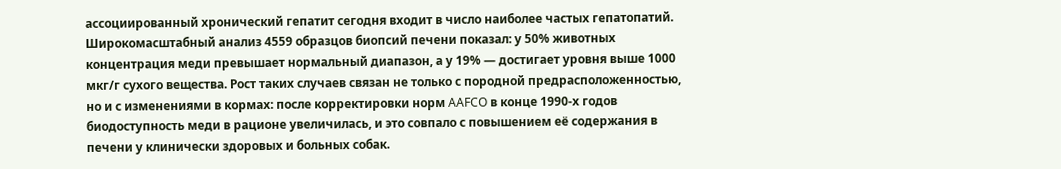ассоциированный хронический гепатит сегодня входит в число наиболее частых гепатопатий. Широкомасштабный анализ 4559 образцов биопсий печени показал: у 50% животных концентрация меди превышает нормальный диапазон, а у 19% — достигает уровня выше 1000 мкг/г сухого вещества. Рост таких случаев связан не только с породной предрасположенностью, но и с изменениями в кормах: после корректировки норм AAFCO в конце 1990-х годов биодоступность меди в рационе увеличилась, и это совпало с повышением её содержания в печени у клинически здоровых и больных собак.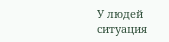У людей ситуация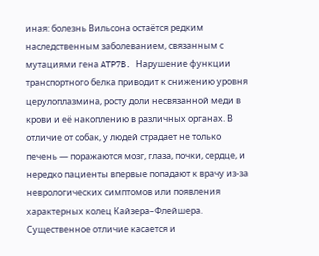иная: болезнь Вильсона остаётся редким наследственным заболеванием, связанным с мутациями гена ATP7B. Нарушение функции транспортного белка приводит к снижению уровня церулоплазмина, росту доли несвязанной меди в крови и её накоплению в различных органах. В отличие от собак, у людей страдает не только печень — поражаются мозг, глаза, почки, сердце, и нередко пациенты впервые попадают к врачу из-за неврологических симптомов или появления характерных колец Кайзера–Флейшера.
Существенное отличие касается и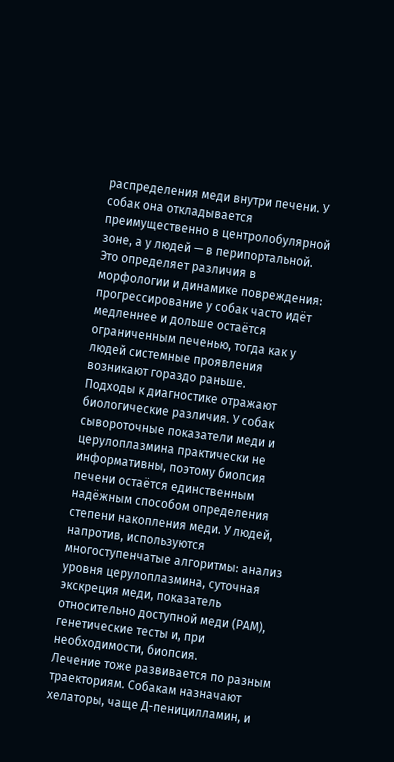распределения меди внутри печени. У собак она откладывается преимущественно в центролобулярной зоне, а у людей — в перипортальной. Это определяет различия в морфологии и динамике повреждения: прогрессирование у собак часто идёт медленнее и дольше остаётся ограниченным печенью, тогда как у людей системные проявления возникают гораздо раньше.
Подходы к диагностике отражают биологические различия. У собак сывороточные показатели меди и церулоплазмина практически не информативны, поэтому биопсия печени остаётся единственным надёжным способом определения степени накопления меди. У людей, напротив, используются многоступенчатые алгоритмы: анализ уровня церулоплазмина, суточная экскреция меди, показатель относительно доступной меди (РАМ), генетические тесты и, при необходимости, биопсия.
Лечение тоже развивается по разным траекториям. Собакам назначают хелаторы, чаще Д-пеницилламин, и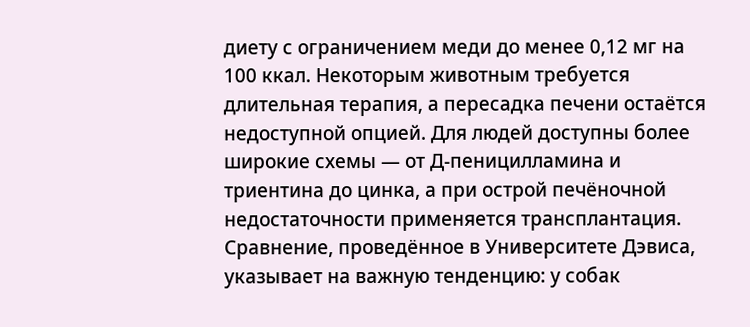диету с ограничением меди до менее 0,12 мг на 100 ккал. Некоторым животным требуется длительная терапия, а пересадка печени остаётся недоступной опцией. Для людей доступны более широкие схемы — от Д-пеницилламина и триентина до цинка, а при острой печёночной недостаточности применяется трансплантация.
Сравнение, проведённое в Университете Дэвиса, указывает на важную тенденцию: у собак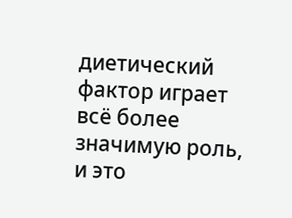диетический фактор играет всё более значимую роль, и это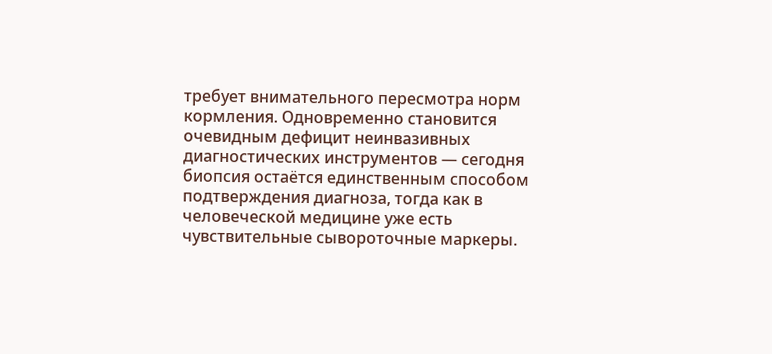требует внимательного пересмотра норм кормления. Одновременно становится очевидным дефицит неинвазивных диагностических инструментов — сегодня биопсия остаётся единственным способом подтверждения диагноза, тогда как в человеческой медицине уже есть чувствительные сывороточные маркеры.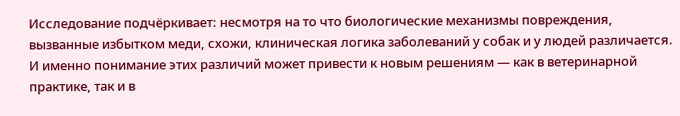Исследование подчёркивает: несмотря на то что биологические механизмы повреждения, вызванные избытком меди, схожи, клиническая логика заболеваний у собак и у людей различается. И именно понимание этих различий может привести к новым решениям — как в ветеринарной практике, так и в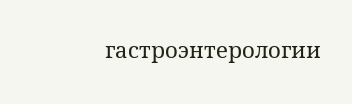гастроэнтерологии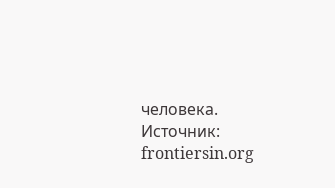человека.
Источник: frontiersin.org